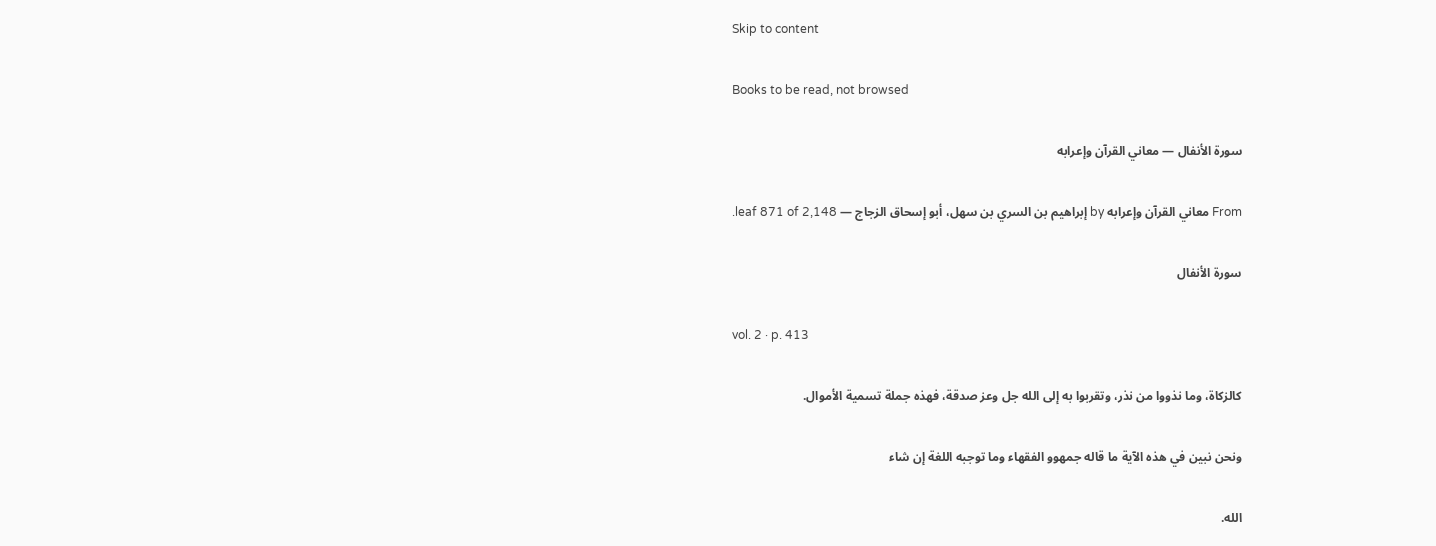Skip to content

Books to be read, not browsed

سورة الأنفال — معاني القرآن وإعرابه

From معاني القرآن وإعرابه by إبراهيم بن السري بن سهل، أبو إسحاق الزجاج — leaf 871 of 2,148.

سورة الأنفال

vol. 2 · p. 413

كالزكاة، وما نذووا من نذر، وتقربوا به إلى الله جل وعز صدقة، فهذه جملة تسمية الأموال.

ونحن نبين في هذه الآية ما قاله جمهوو الفقهاء وما توجبه اللغة إن شاء

الله.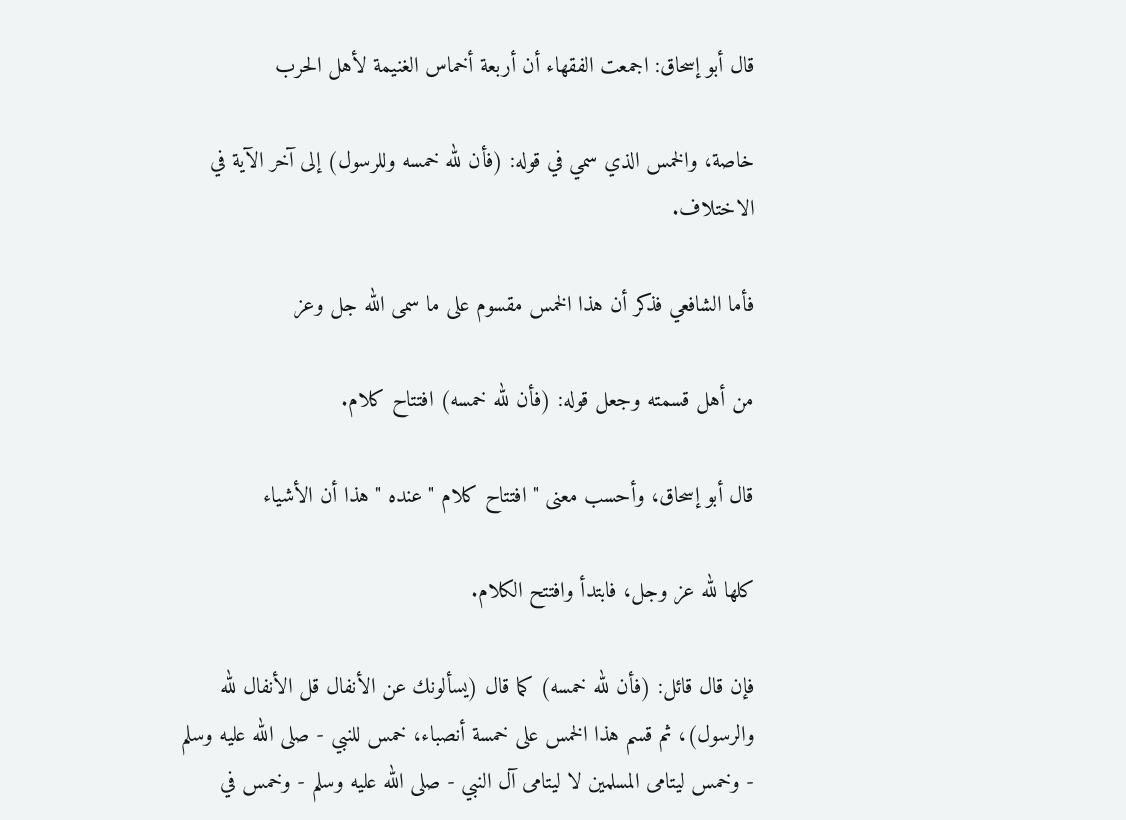قال أبو إسحاق: اجمعت الفقهاء أن أربعة أخماس الغنيمة لأهل الحرب

خاصة، والخمس الذي سمي في قوله: (فأن لله خمسه وللرسول) إلى آخر الآية في الاختلاف.

فأما الشافعي فذكر أن هذا الخمس مقسوم على ما سمى الله جل وعز

من أهل قسمته وجعل قوله: (فأن لله خمسه) افتتاح كلام.

قال أبو إسحاق، وأحسب معنى " افتتاح كلام " عنده " هذا أن الأشياء

كلها لله عز وجل، فابتدأ وافتتح الكلام.

فإن قال قائل: (فأن لله خمسه) كما قال (يسألونك عن الأنفال قل الأنفال لله والرسول)، ثم قسم هذا الخمس على خمسة أنصباء، خمس للنبي - صلى الله عليه وسلم - وخمس ليتامى المسلمين لا ليتامى آل النبي - صلى الله عليه وسلم - وخمس في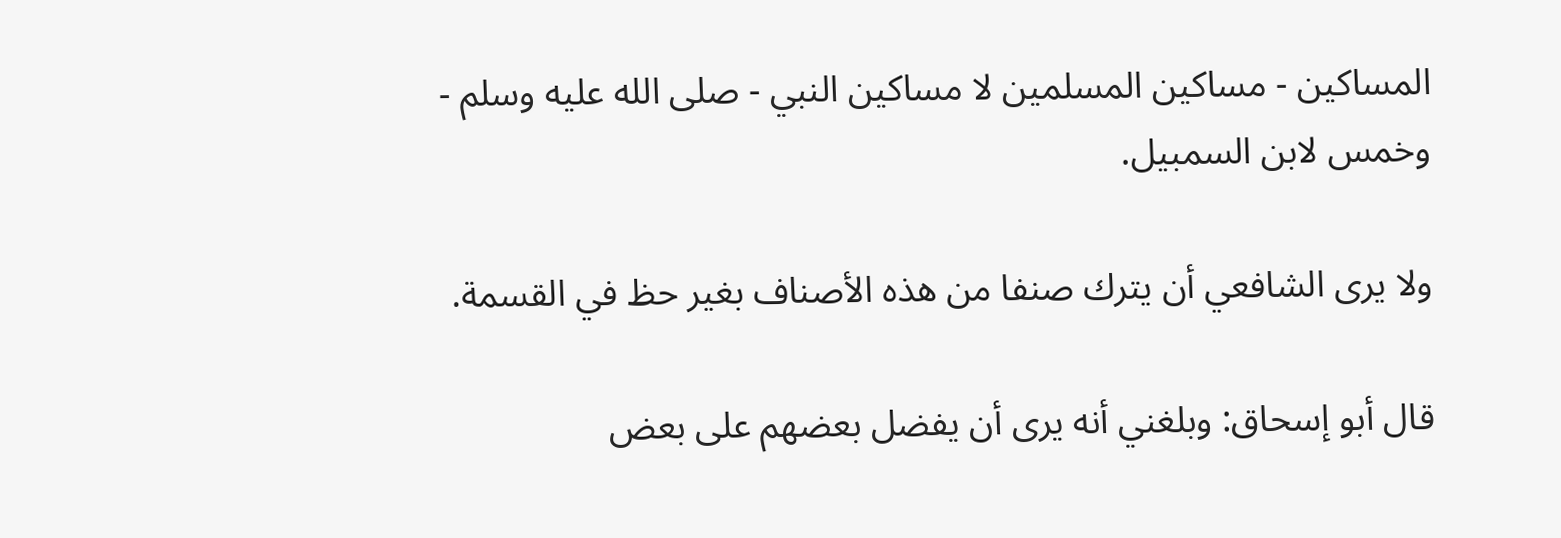المساكين - مساكين المسلمين لا مساكين النبي - صلى الله عليه وسلم - وخمس لابن السمبيل.

ولا يرى الشافعي أن يترك صنفا من هذه الأصناف بغير حظ في القسمة.

قال أبو إسحاق: وبلغني أنه يرى أن يفضل بعضهم على بعض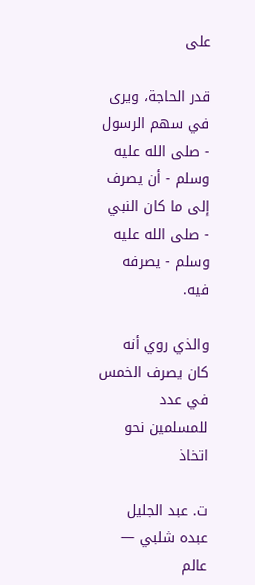على

قدر الحاجة، ويرى في سهم الرسول - صلى الله عليه وسلم - أن يصرف إلى ما كان النبي - صلى الله عليه وسلم - يصرفه فيه.

والذي روي أنه كان يصرف الخمس في عدد للمسلمين نحو اتخاذ

ت. عبد الجليل عبده شلبي — عالم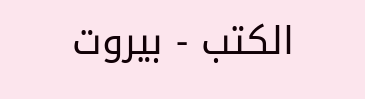الكتب - بيروت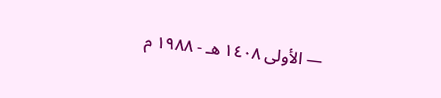— الأولى ١٤٠٨ هـ - ١٩٨٨ م